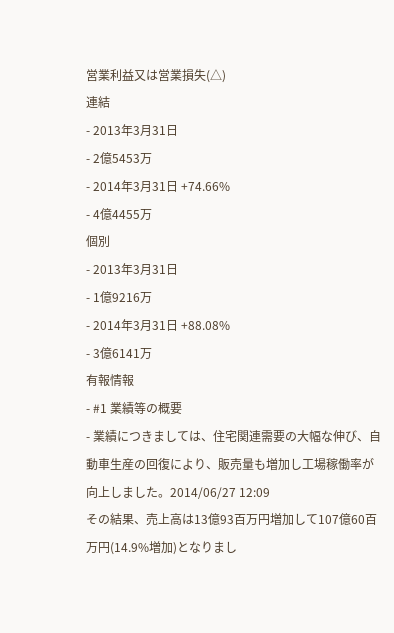営業利益又は営業損失(△)
連結
- 2013年3月31日
- 2億5453万
- 2014年3月31日 +74.66%
- 4億4455万
個別
- 2013年3月31日
- 1億9216万
- 2014年3月31日 +88.08%
- 3億6141万
有報情報
- #1 業績等の概要
- 業績につきましては、住宅関連需要の大幅な伸び、自動車生産の回復により、販売量も増加し工場稼働率が向上しました。2014/06/27 12:09
その結果、売上高は13億93百万円増加して107億60百万円(14.9%増加)となりまし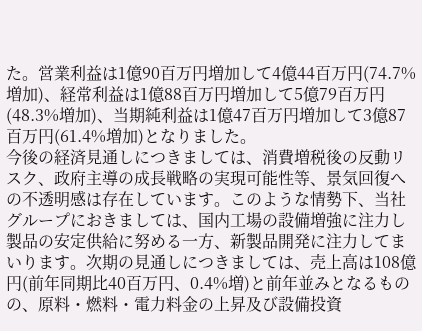た。営業利益は1億90百万円増加して4億44百万円(74.7%増加)、経常利益は1億88百万円増加して5億79百万円(48.3%増加)、当期純利益は1億47百万円増加して3億87百万円(61.4%増加)となりました。
今後の経済見通しにつきましては、消費増税後の反動リスク、政府主導の成長戦略の実現可能性等、景気回復への不透明感は存在しています。このような情勢下、当社グループにおきましては、国内工場の設備増強に注力し製品の安定供給に努める一方、新製品開発に注力してまいります。次期の見通しにつきましては、売上高は108億円(前年同期比40百万円、0.4%増)と前年並みとなるものの、原料・燃料・電力料金の上昇及び設備投資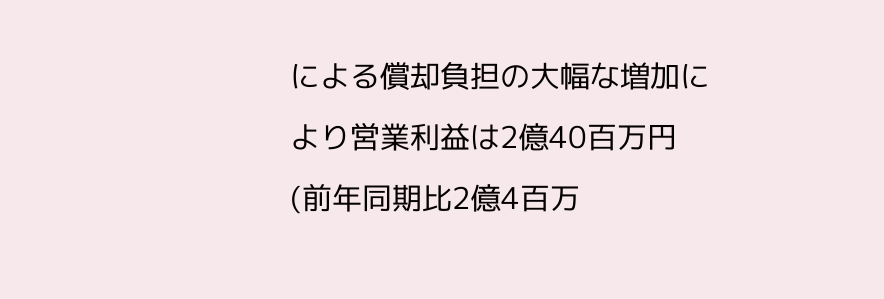による償却負担の大幅な増加により営業利益は2億40百万円(前年同期比2億4百万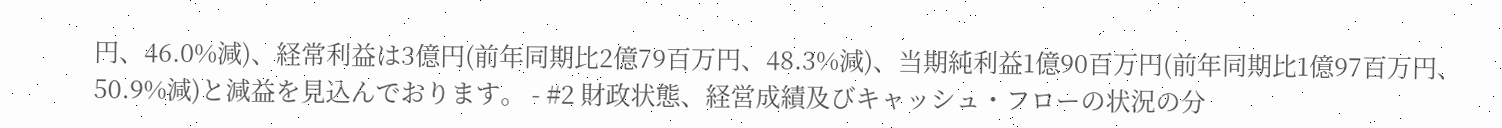円、46.0%減)、経常利益は3億円(前年同期比2億79百万円、48.3%減)、当期純利益1億90百万円(前年同期比1億97百万円、50.9%減)と減益を見込んでおります。 - #2 財政状態、経営成績及びキャッシュ・フローの状況の分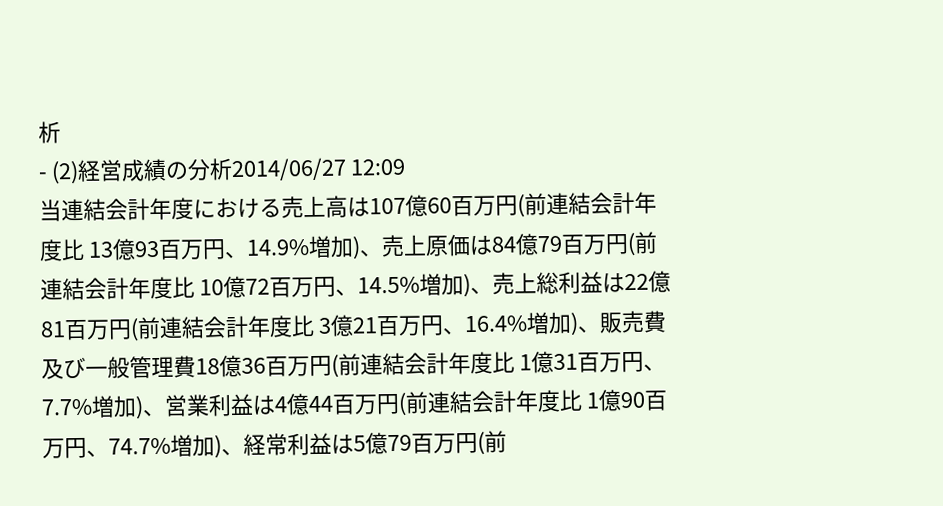析
- (2)経営成績の分析2014/06/27 12:09
当連結会計年度における売上高は107億60百万円(前連結会計年度比 13億93百万円、14.9%増加)、売上原価は84億79百万円(前連結会計年度比 10億72百万円、14.5%増加)、売上総利益は22億81百万円(前連結会計年度比 3億21百万円、16.4%増加)、販売費及び一般管理費18億36百万円(前連結会計年度比 1億31百万円、7.7%増加)、営業利益は4億44百万円(前連結会計年度比 1億90百万円、74.7%増加)、経常利益は5億79百万円(前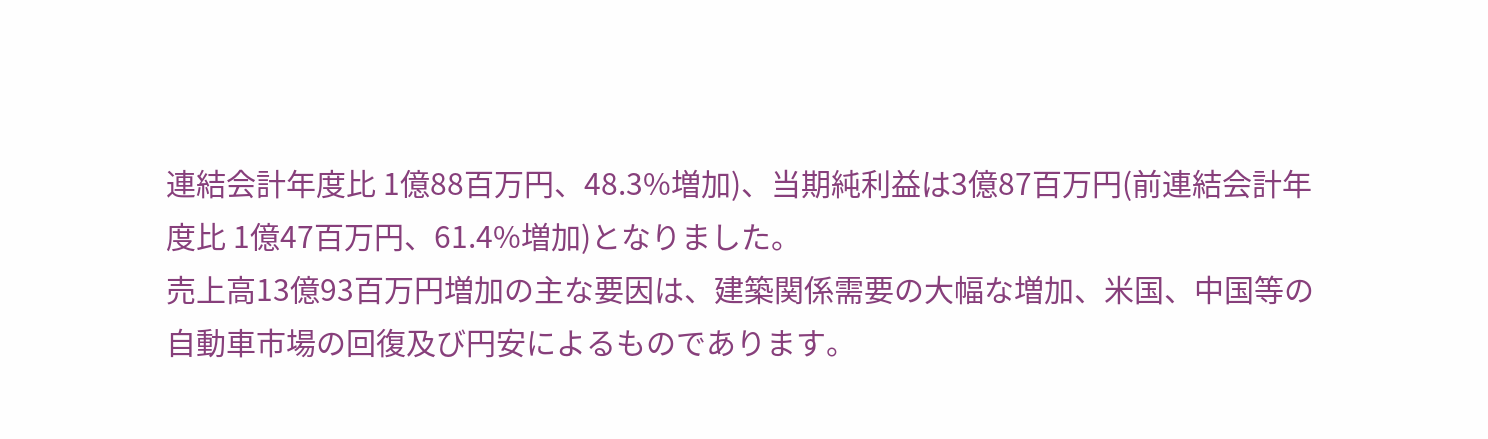連結会計年度比 1億88百万円、48.3%増加)、当期純利益は3億87百万円(前連結会計年度比 1億47百万円、61.4%増加)となりました。
売上高13億93百万円増加の主な要因は、建築関係需要の大幅な増加、米国、中国等の自動車市場の回復及び円安によるものであります。